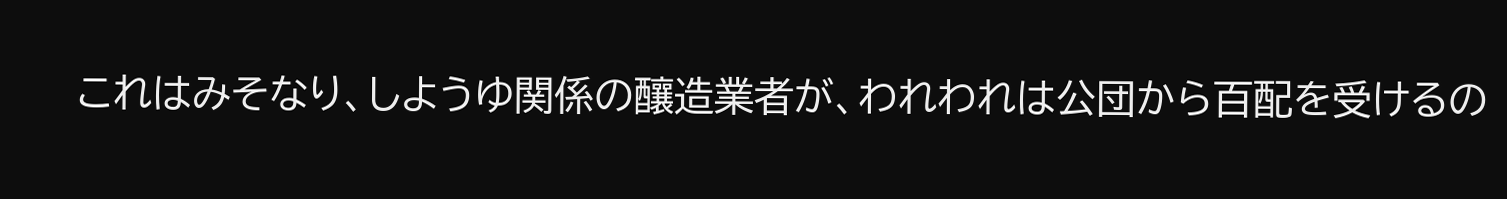これはみそなり、しようゆ関係の釀造業者が、われわれは公団から百配を受けるの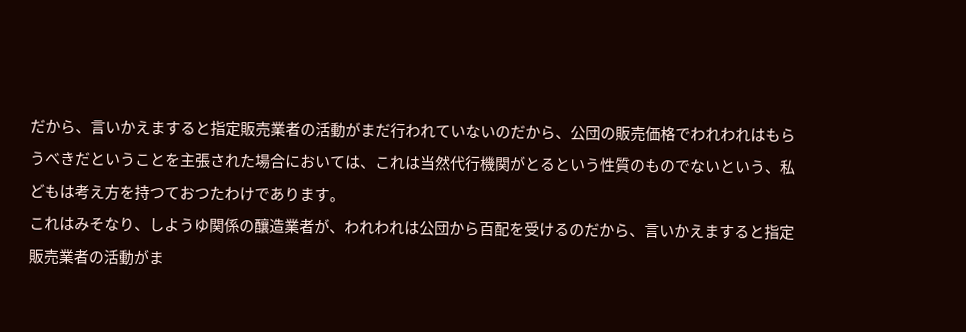だから、言いかえますると指定販売業者の活動がまだ行われていないのだから、公団の販売価格でわれわれはもらうべきだということを主張された場合においては、これは当然代行機関がとるという性質のものでないという、私どもは考え方を持つておつたわけであります。
これはみそなり、しようゆ関係の釀造業者が、われわれは公団から百配を受けるのだから、言いかえますると指定販売業者の活動がま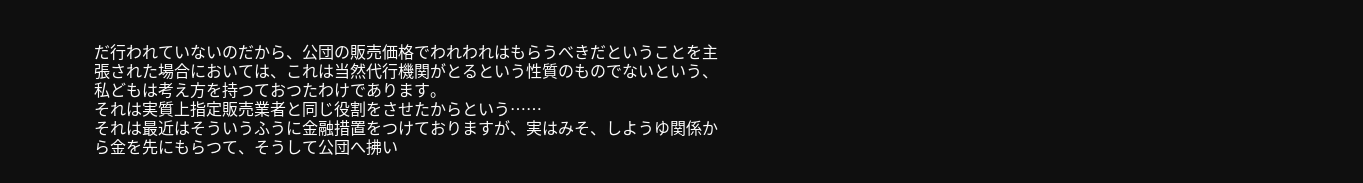だ行われていないのだから、公団の販売価格でわれわれはもらうべきだということを主張された場合においては、これは当然代行機関がとるという性質のものでないという、私どもは考え方を持つておつたわけであります。
それは実質上指定販売業者と同じ役割をさせたからという……
それは最近はそういうふうに金融措置をつけておりますが、実はみそ、しようゆ関係から金を先にもらつて、そうして公団へ拂い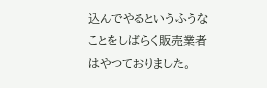込んでやるというふうなことをしばらく販売業者はやつておりました。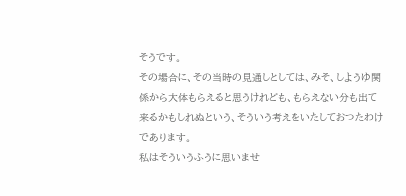そうです。
その場合に、その当時の見通しとしては、みそ、しようゆ関係から大体もらえると思うけれども、もらえない分も出て来るかもしれぬという、そういう考えをいたしておつたわけであります。
私はそういうふうに思いませ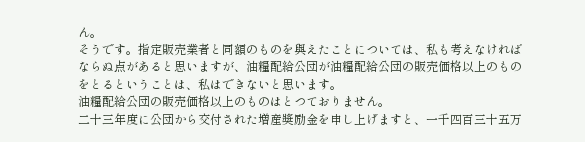ん。
そうです。指定販売業者と同額のものを與えたことについては、私も考えなければならぬ点があると思いますが、油糧配給公団が油糧配給公団の販売価格以上のものをとるということは、私はできないと思います。
油糧配給公団の販売価格以上のものはとつておりません。
二十三年度に公団から交付された増産奬励金を申し上げますと、一千四百三十五万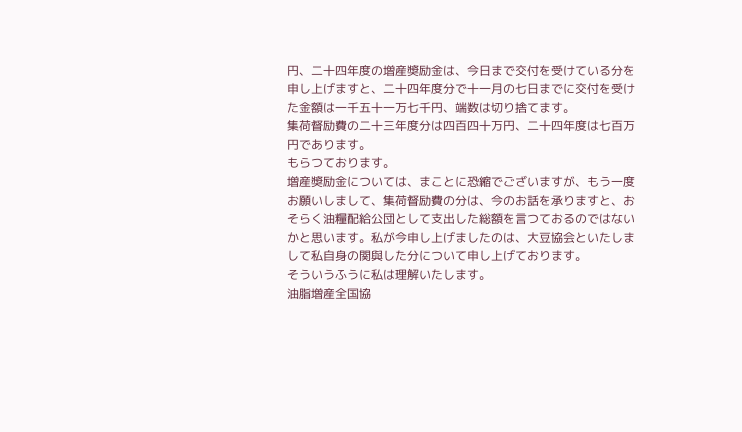円、二十四年度の増産奬励金は、今日まで交付を受けている分を申し上げますと、二十四年度分で十一月の七日までに交付を受けた金額は一千五十一万七千円、端数は切り捨てます。
集荷督励費の二十三年度分は四百四十万円、二十四年度は七百万円であります。
もらつております。
増産奬励金については、まことに恐縮でございますが、もう一度お願いしまして、集荷督励費の分は、今のお話を承りますと、おそらく油糧配給公団として支出した総額を言つておるのではないかと思います。私が今申し上げましたのは、大豆協会といたしまして私自身の関與した分について申し上げております。
そういうふうに私は理解いたします。
油脂増産全国協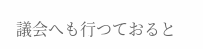議会へも行つておると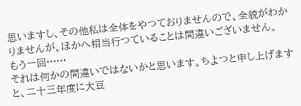思いますし、その他私は全体をやつておりませんので、全貌がわかりませんが、ほかへ相当行つていることは間違いございません。
もう一回……
それは何かの間違いではないかと思います。ちよつと申し上げますと、二十三年度に大豆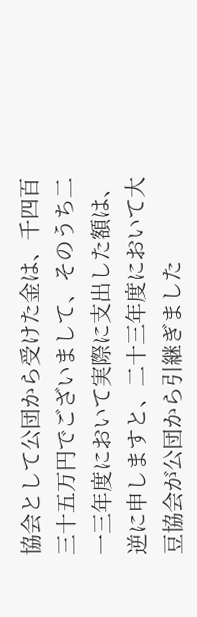協会として公団から受けた金は、千四百三十五万円でございまして、そのうち二一三年度において実際に支出した額は、逆に申しますと、二十三年度において大豆協会が公団から引継ぎました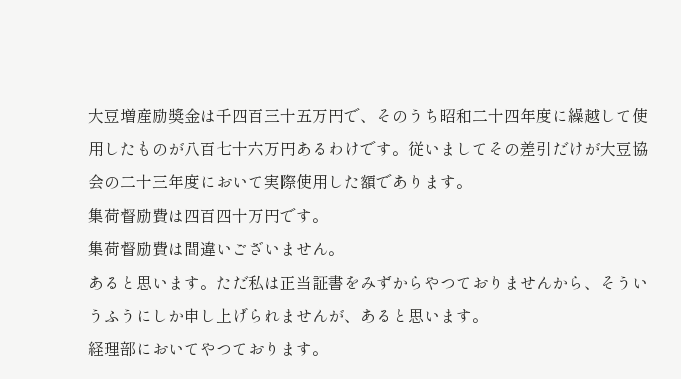大豆増産励奬金は千四百三十五万円で、そのうち昭和二十四年度に繰越して使用したものが八百七十六万円あるわけです。従いましてその差引だけが大豆協会の二十三年度において実際使用した額であります。
集荷督励費は四百四十万円です。
集荷督励費は間違いございません。
あると思います。ただ私は正当証書をみずからやつておりませんから、そういうふうにしか申し上げられませんが、あると思います。
経理部においてやつております。